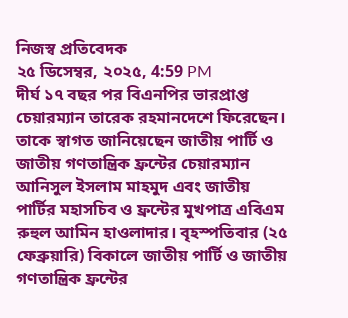নিজস্ব প্রতিবেদক
২৫ ডিসেম্বর, ২০২৫, 4:59 PM
দীর্ঘ ১৭ বছর পর বিএনপির ভারপ্রাপ্ত চেয়ারম্যান তারেক রহমানদেশে ফিরেছেন। তাকে স্বাগত জানিয়েছেন জাতীয় পার্টি ও জাতীয় গণতান্ত্রিক ফ্রন্টের চেয়ারম্যান আনিসুল ইসলাম মাহমুদ এবং জাতীয় পার্টির মহাসচিব ও ফ্রন্টের মুখপাত্র এবিএম রুহুল আমিন হাওলাদার। বৃহস্পতিবার (২৫ ফেব্রুয়ারি) বিকালে জাতীয় পার্টি ও জাতীয় গণতান্ত্রিক ফ্রন্টের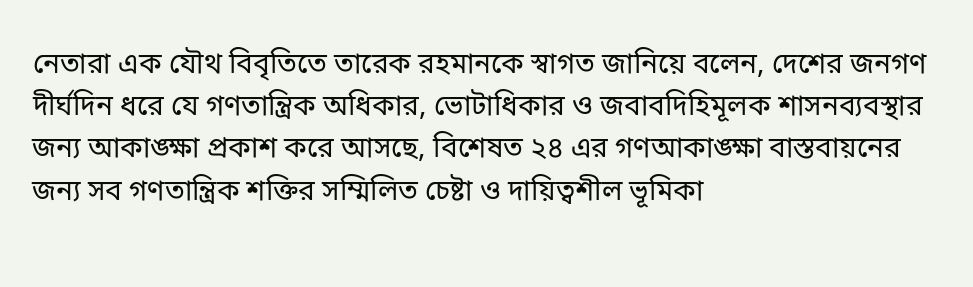নেতারা এক যৌথ বিবৃতিতে তারেক রহমানকে স্বাগত জানিয়ে বলেন, দেশের জনগণ দীর্ঘদিন ধরে যে গণতান্ত্রিক অধিকার, ভোটাধিকার ও জবাবদিহিমূলক শাসনব্যবস্থার জন্য আকাঙ্ক্ষা প্রকাশ করে আসছে, বিশেষত ২৪ এর গণআকাঙ্ক্ষা বাস্তবায়নের জন্য সব গণতান্ত্রিক শক্তির সম্মিলিত চেষ্টা ও দায়িত্বশীল ভূমিকা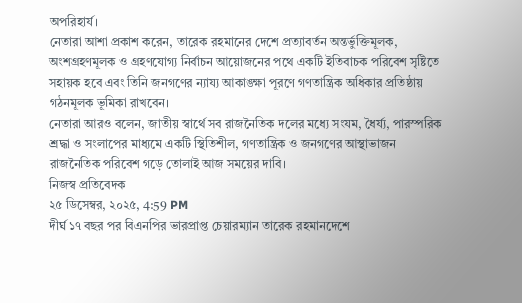অপরিহার্য।
নেতারা আশা প্রকাশ করেন, তারেক রহমানের দেশে প্রত্যাবর্তন অন্তর্ভুক্তিমূলক, অংশগ্রহণমূলক ও গ্রহণযোগ্য নির্বাচন আয়োজনের পথে একটি ইতিবাচক পরিবেশ সৃষ্টিতে সহায়ক হবে এবং তিনি জনগণের ন্যায্য আকাঙ্ক্ষা পূরণে গণতান্ত্রিক অধিকার প্রতিষ্ঠায় গঠনমূলক ভূমিকা রাখবেন।
নেতারা আরও বলেন, জাতীয় স্বার্থে সব রাজনৈতিক দলের মধ্যে সংযম, ধৈর্য্য, পারস্পরিক শ্রদ্ধা ও সংলাপের মাধ্যমে একটি স্থিতিশীল, গণতান্ত্রিক ও জনগণের আস্থাভাজন রাজনৈতিক পরিবেশ গড়ে তোলাই আজ সময়ের দাবি।
নিজস্ব প্রতিবেদক
২৫ ডিসেম্বর, ২০২৫, 4:59 PM
দীর্ঘ ১৭ বছর পর বিএনপির ভারপ্রাপ্ত চেয়ারম্যান তারেক রহমানদেশে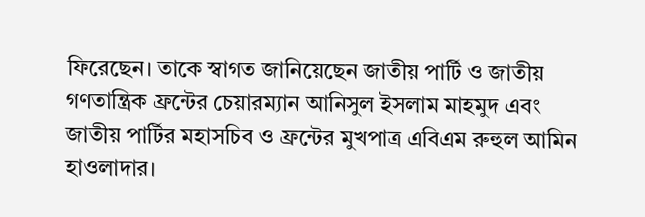ফিরেছেন। তাকে স্বাগত জানিয়েছেন জাতীয় পার্টি ও জাতীয় গণতান্ত্রিক ফ্রন্টের চেয়ারম্যান আনিসুল ইসলাম মাহমুদ এবং জাতীয় পার্টির মহাসচিব ও ফ্রন্টের মুখপাত্র এবিএম রুহুল আমিন হাওলাদার।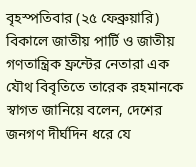বৃহস্পতিবার (২৫ ফেব্রুয়ারি) বিকালে জাতীয় পার্টি ও জাতীয় গণতান্ত্রিক ফ্রন্টের নেতারা এক যৌথ বিবৃতিতে তারেক রহমানকে স্বাগত জানিয়ে বলেন, দেশের জনগণ দীর্ঘদিন ধরে যে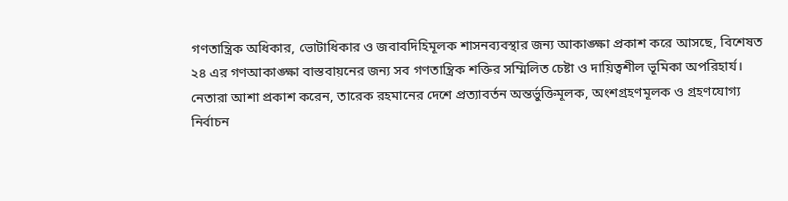গণতান্ত্রিক অধিকার, ভোটাধিকার ও জবাবদিহিমূলক শাসনব্যবস্থার জন্য আকাঙ্ক্ষা প্রকাশ করে আসছে, বিশেষত ২৪ এর গণআকাঙ্ক্ষা বাস্তবায়নের জন্য সব গণতান্ত্রিক শক্তির সম্মিলিত চেষ্টা ও দায়িত্বশীল ভূমিকা অপরিহার্য।
নেতারা আশা প্রকাশ করেন, তারেক রহমানের দেশে প্রত্যাবর্তন অন্তর্ভুক্তিমূলক, অংশগ্রহণমূলক ও গ্রহণযোগ্য নির্বাচন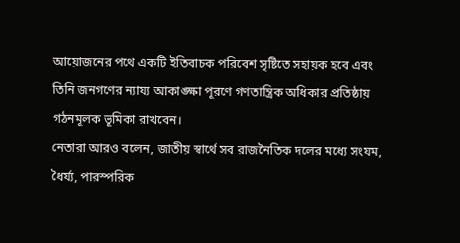আয়োজনের পথে একটি ইতিবাচক পরিবেশ সৃষ্টিতে সহায়ক হবে এবং তিনি জনগণের ন্যায্য আকাঙ্ক্ষা পূরণে গণতান্ত্রিক অধিকার প্রতিষ্ঠায় গঠনমূলক ভূমিকা রাখবেন।
নেতারা আরও বলেন, জাতীয় স্বার্থে সব রাজনৈতিক দলের মধ্যে সংযম, ধৈর্য্য, পারস্পরিক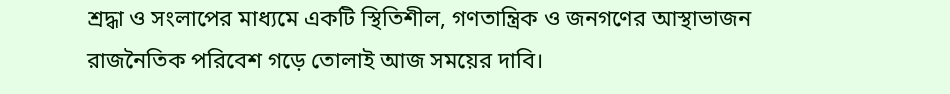শ্রদ্ধা ও সংলাপের মাধ্যমে একটি স্থিতিশীল, গণতান্ত্রিক ও জনগণের আস্থাভাজন রাজনৈতিক পরিবেশ গড়ে তোলাই আজ সময়ের দাবি।